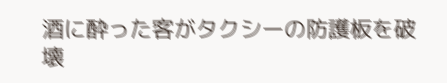酒に酔った客がタクシーの防護板を破壊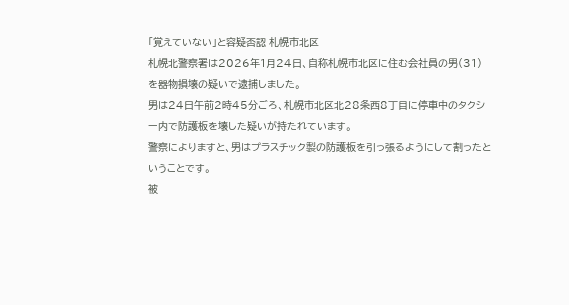「覚えていない」と容疑否認 札幌市北区
札幌北警察署は2026年1月24日、自称札幌市北区に住む会社員の男(31)を器物損壊の疑いで逮捕しました。
男は24日午前2時45分ごろ、札幌市北区北28条西8丁目に停車中のタクシー内で防護板を壊した疑いが持たれています。
警察によりますと、男はプラスチック製の防護板を引っ張るようにして割ったということです。
被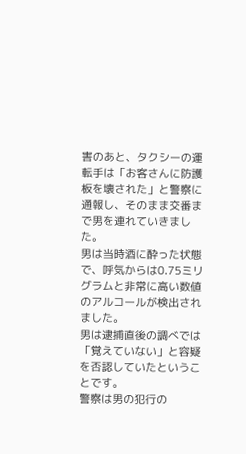害のあと、タクシーの運転手は「お客さんに防護板を壊された」と警察に通報し、そのまま交番まで男を連れていきました。
男は当時酒に酔った状態で、呼気からは0.75ミリグラムと非常に高い数値のアルコールが検出されました。
男は逮捕直後の調べでは「覚えていない」と容疑を否認していたということです。
警察は男の犯行の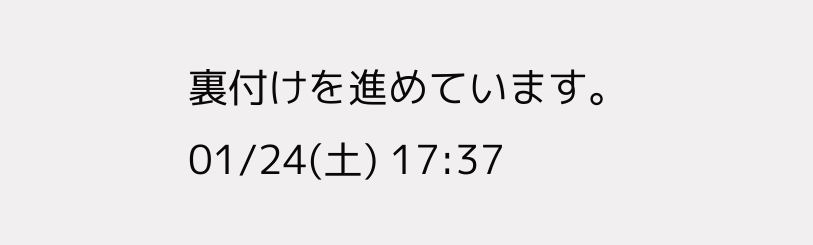裏付けを進めています。
01/24(土) 17:37